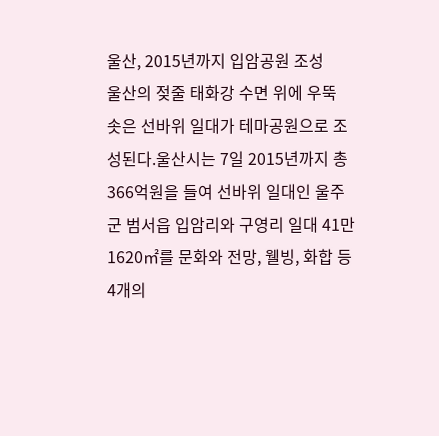울산, 2015년까지 입암공원 조성
울산의 젖줄 태화강 수면 위에 우뚝 솟은 선바위 일대가 테마공원으로 조성된다.울산시는 7일 2015년까지 총 366억원을 들여 선바위 일대인 울주군 범서읍 입암리와 구영리 일대 41만 1620㎡를 문화와 전망, 웰빙, 화합 등 4개의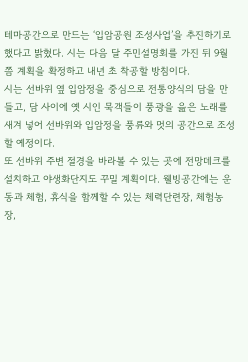테마공간으로 만드는 ‘입암공원 조성사업’을 추진하기로 했다고 밝혔다. 시는 다음 달 주민설명회를 가진 뒤 9월쯤 계획을 확정하고 내년 초 착공할 방침이다.
시는 선바위 옆 입암정을 중심으로 전통양식의 담을 만들고, 담 사이에 옛 시인 묵객들이 풍광을 읊은 노래를 새겨 넣어 선바위와 입암정을 풍류와 멋의 공간으로 조성할 예정이다.
또 선바위 주변 절경을 바라볼 수 있는 곳에 전망데크를 설치하고 야생화단지도 꾸밀 계획이다. 웰빙공간에는 운동과 체험, 휴식을 함께할 수 있는 체력단련장, 체험농장,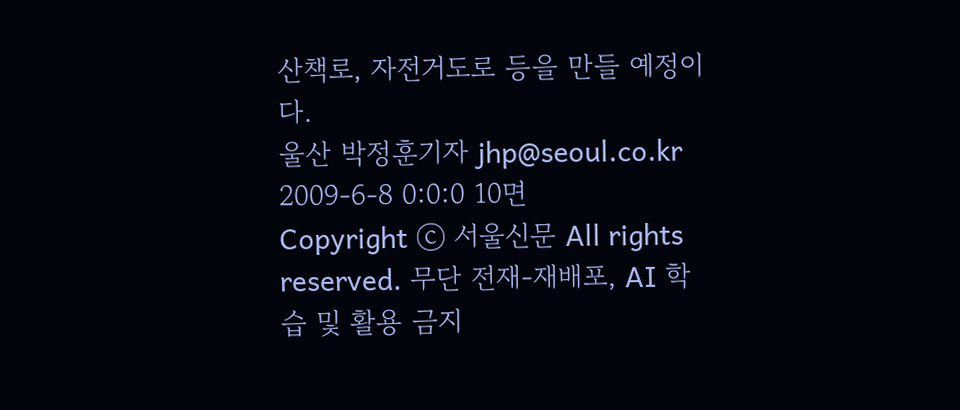산책로, 자전거도로 등을 만들 예정이다.
울산 박정훈기자 jhp@seoul.co.kr
2009-6-8 0:0:0 10면
Copyright ⓒ 서울신문 All rights reserved. 무단 전재-재배포, AI 학습 및 활용 금지